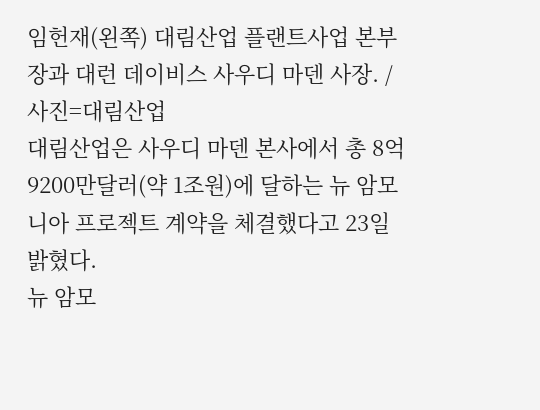임헌재(왼쪽) 대림산업 플랜트사업 본부장과 대런 데이비스 사우디 마덴 사장. /사진=대림산업
대림산업은 사우디 마덴 본사에서 총 8억9200만달러(약 1조원)에 달하는 뉴 암모니아 프로젝트 계약을 체결했다고 23일 밝혔다.
뉴 암모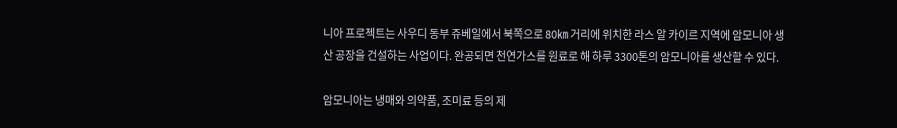니아 프로젝트는 사우디 동부 쥬베일에서 북쪽으로 80㎞ 거리에 위치한 라스 알 카이르 지역에 암모니아 생산 공장을 건설하는 사업이다. 완공되면 천연가스를 원료로 해 하루 3300톤의 암모니아를 생산할 수 있다.

암모니아는 냉매와 의약품, 조미료 등의 제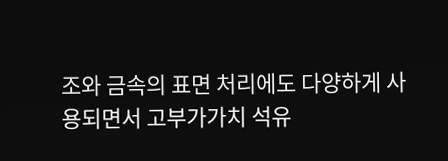조와 금속의 표면 처리에도 다양하게 사용되면서 고부가가치 석유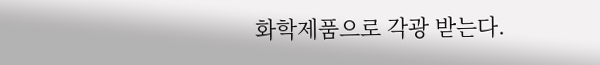화학제품으로 각광 받는다.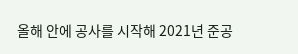올해 안에 공사를 시작해 2021년 준공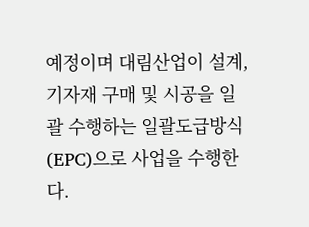예정이며 대림산업이 설계, 기자재 구매 및 시공을 일괄 수행하는 일괄도급방식(EPC)으로 사업을 수행한다.